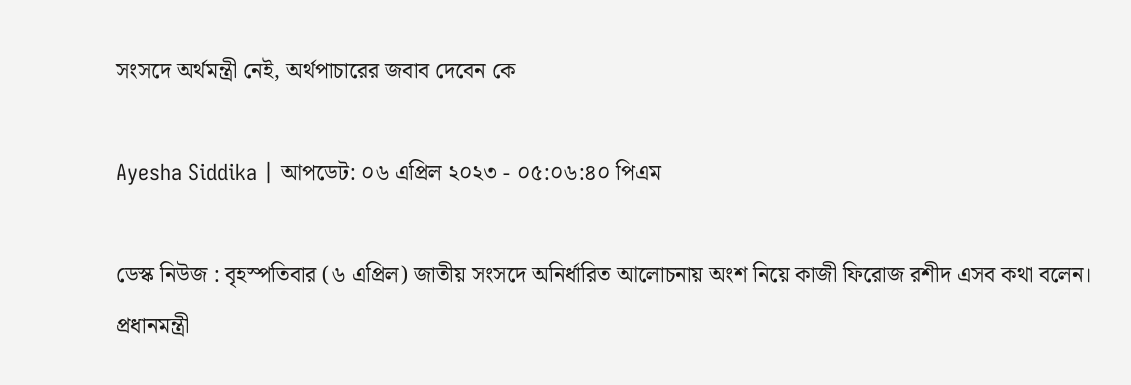সংসদে অর্থমন্ত্রী নেই, অর্থপাচারের জবাব দেবেন কে

Ayesha Siddika | আপডেট: ০৬ এপ্রিল ২০২৩ - ০৫:০৬:৪০ পিএম

ডেস্ক নিউজ : বৃহস্পতিবার (৬ এপ্রিল) জাতীয় সংসদে অনির্ধারিত আলোচনায় অংশ নিয়ে কাজী ফিরোজ রশীদ এসব কথা বলেন। প্রধানমন্ত্রী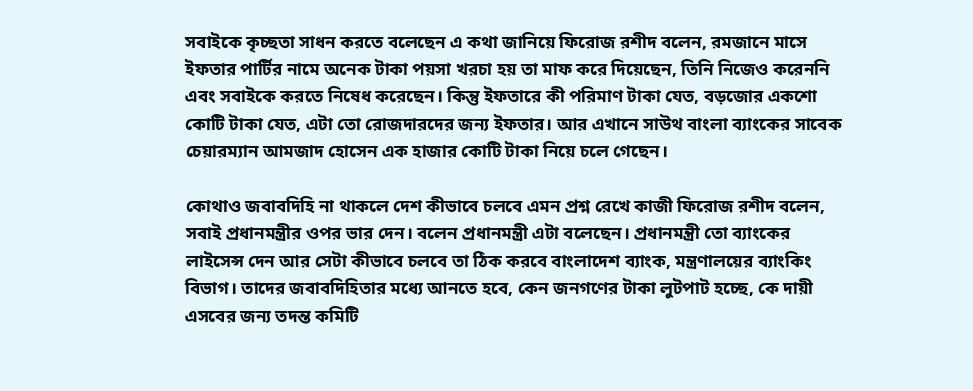সবাইকে কৃচ্ছতা সাধন করতে বলেছেন এ কথা জানিয়ে ফিরোজ রশীদ বলেন, রমজানে মাসে ইফতার পার্টির নামে অনেক টাকা পয়সা খরচা হয় তা মাফ করে দিয়েছেন, তিনি নিজেও করেননি এবং সবাইকে করতে নিষেধ করেছেন। কিন্তু ইফতারে কী পরিমাণ টাকা যেত, বড়জোর একশো কোটি টাকা যেত, এটা তো রোজদারদের জন্য ইফতার। আর এখানে সাউথ বাংলা ব্যাংকের সাবেক চেয়ারম্যান আমজাদ হোসেন এক হাজার কোটি টাকা নিয়ে চলে গেছেন।

কোথাও জবাবদিহি না থাকলে দেশ কীভাবে চলবে এমন প্রশ্ন রেখে কাজী ফিরোজ রশীদ বলেন, সবাই প্রধানমন্ত্রীর ওপর ভার দেন। বলেন প্রধানমন্ত্রী এটা বলেছেন। প্রধানমন্ত্রী তো ব্যাংকের লাইসেন্স দেন আর সেটা কীভাবে চলবে তা ঠিক করবে বাংলাদেশ ব্যাংক, মন্ত্রণালয়ের ব্যাংকিং বিভাগ। তাদের জবাবদিহিতার মধ্যে আনতে হবে, কেন জনগণের টাকা লুটপাট হচ্ছে, কে দায়ী এসবের জন্য তদন্ত কমিটি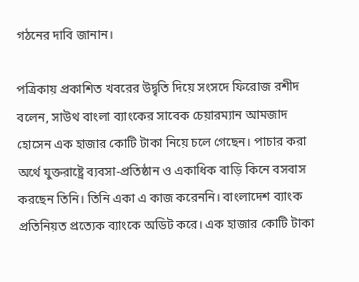গঠনের দাবি জানান।

পত্রিকায় প্রকাশিত খবরের উদ্বৃতি দিয়ে সংসদে ফিরোজ রশীদ বলেন, সাউথ বাংলা ব্যাংকের সাবেক চেয়ারম্যান আমজাদ হোসেন এক হাজার কোটি টাকা নিয়ে চলে গেছেন। পাচার করা অর্থে যুক্তরাষ্ট্রে ব্যবসা-প্রতিষ্ঠান ও একাধিক বাড়ি কিনে বসবাস করছেন তিনি। তিনি একা এ কাজ করেননি। বাংলাদেশ ব্যাংক প্রতিনিয়ত প্রত্যেক ব্যাংকে অডিট করে। এক হাজার কোটি টাকা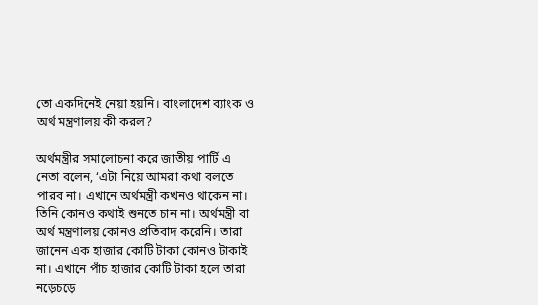তো একদিনেই নেয়া হয়নি। বাংলাদেশ ব্যাংক ও অর্থ মন্ত্রণালয় কী করল?

অর্থমন্ত্রীর সমালোচনা করে জাতীয় পার্টি এ নেতা বলেন, ‘এটা নিয়ে আমরা কথা বলতে পারব না। এখানে অর্থমন্ত্রী কখনও থাকেন না। তিনি কোনও কথাই শুনতে চান না। অর্থমন্ত্রী বা অর্থ মন্ত্রণালয় কোনও প্রতিবাদ করেনি। তারা জানেন এক হাজার কোটি টাকা কোনও টাকাই না। এখানে পাঁচ হাজার কোটি টাকা হলে তারা নড়েচড়ে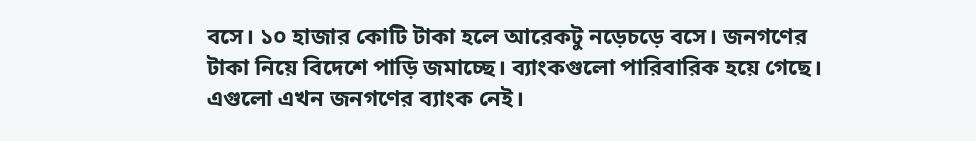বসে। ১০ হাজার কোটি টাকা হলে আরেকটু নড়েচড়ে বসে। জনগণের টাকা নিয়ে বিদেশে পাড়ি জমাচ্ছে। ব্যাংকগুলো পারিবারিক হয়ে গেছে। এগুলো এখন জনগণের ব্যাংক নেই।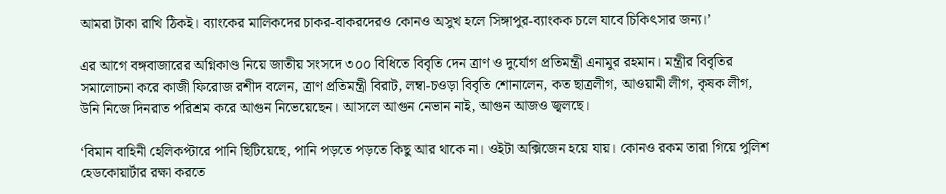আমরা টাকা রাখি ঠিকই। ব্যাংকের মালিকদের চাকর-বাকরদেরও কোনও অসুখ হলে সিঙ্গাপুর-ব্যাংকক চলে যাবে চিকিৎসার জন্য।’

এর আগে বঙ্গবাজারের অগ্নিকাণ্ড নিয়ে জাতীয় সংসদে ৩০০ বিধিতে বিবৃতি দেন ত্রাণ ও দুর্যোগ প্রতিমন্ত্রী এনামুর রহমান। মন্ত্রীর বিবৃতির সমালোচনা করে কাজী ফিরোজ রশীদ বলেন, ত্রাণ প্রতিমন্ত্রী বিরাট, লম্বা-চওড়া বিবৃতি শোনালেন, কত ছাত্রলীগ, আওয়ামী লীগ, কৃষক লীগ, উনি নিজে দিনরাত পরিশ্রম করে আগুন নিভেয়েছেন। আসলে আগুন নেভান নাই, আগুন আজও জ্বলছে।

‘বিমান বাহিনী হেলিকপ্টারে পানি ছিটিয়েছে, পানি পড়তে পড়তে কিছু আর থাকে না। ওইটা অক্সিজেন হয়ে যায়। কোনও রকম তারা গিয়ে পুলিশ হেডকোয়ার্টার রক্ষা করতে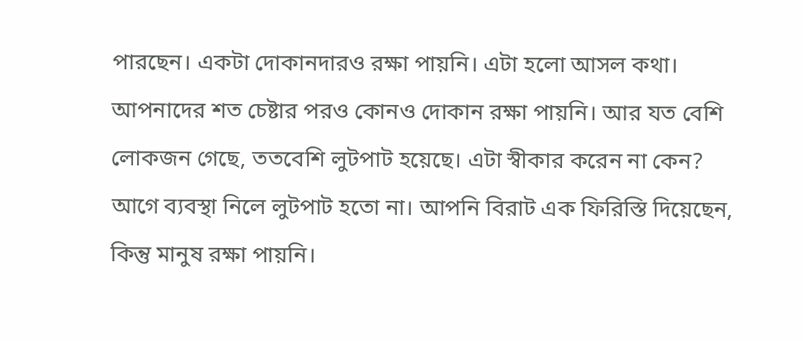পারছেন। একটা দোকানদারও রক্ষা পায়নি। এটা হলো আসল কথা। আপনাদের শত চেষ্টার পরও কোনও দোকান রক্ষা পায়নি। আর যত বেশি লোকজন গেছে, ততবেশি লুটপাট হয়েছে। এটা স্বীকার করেন না কেন? আগে ব্যবস্থা নিলে লুটপাট হতো না। আপনি বিরাট এক ফিরিস্তি দিয়েছেন, কিন্তু মানুষ রক্ষা পায়নি।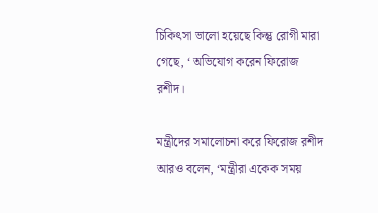চিকিৎসা ভালো হয়েছে কিন্তু রোগী মারা গেছে, ‘ অভিযোগ করেন ফিরোজ রশীদ।

মন্ত্রীদের সমালোচনা করে ফিরোজ রশীদ আরও বলেন, ‘মন্ত্রীরা একেক সময়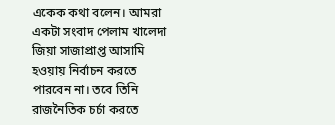একেক কথা বলেন। আমরা একটা সংবাদ পেলাম খালেদা জিয়া সাজাপ্রাপ্ত আসামি হওয়ায় নির্বাচন করতে পারবেন না। তবে তিনি রাজনৈতিক চর্চা করতে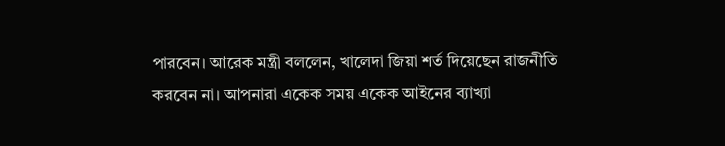পারবেন। আরেক মন্ত্রী বললেন, খালেদা জিয়া শর্ত দিয়েছেন রাজনীতি করবেন না। আপনারা একেক সময় একেক আইনের ব্যাখ্যা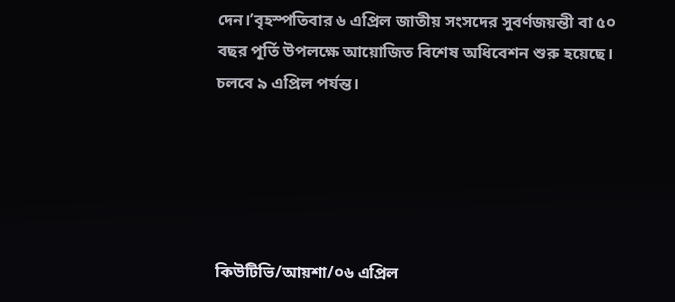দেন।’বৃহস্পতিবার ৬ এপ্রিল জাতীয় সংসদের সুবর্ণজয়ন্তী বা ৫০ বছর পূর্তি উপলক্ষে আয়োজিত বিশেষ অধিবেশন শুরু হয়েছে। চলবে ৯ এপ্রিল পর্যন্ত।





কিউটিভি/আয়শা/০৬ এপ্রিল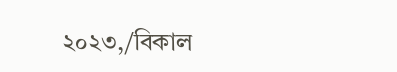২০২৩,/বিকাল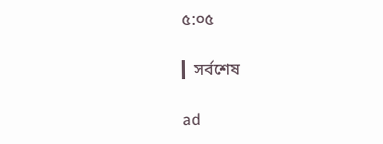৫:০৫

▎সর্বশেষ

ad